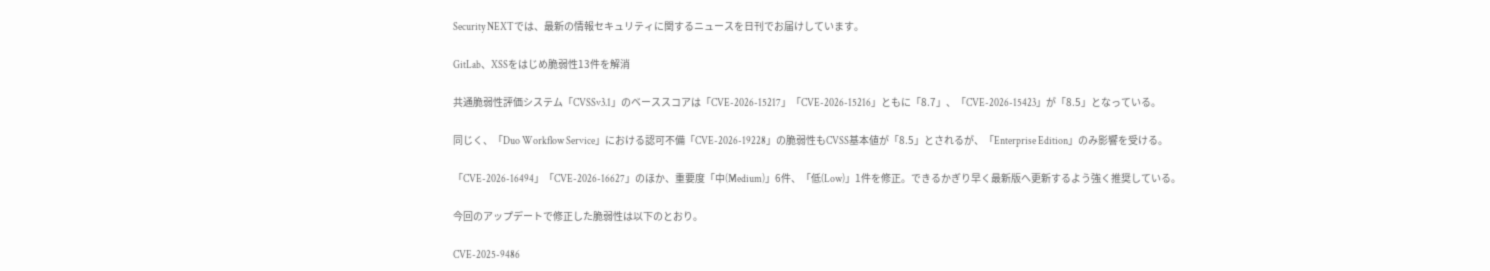Security NEXTでは、最新の情報セキュリティに関するニュースを日刊でお届けしています。

GitLab、XSSをはじめ脆弱性13件を解消

共通脆弱性評価システム「CVSSv3.1」のベーススコアは「CVE-2026-15217」「CVE-2026-15216」ともに「8.7」、「CVE-2026-15423」が「8.5」となっている。

同じく、「Duo Workflow Service」における認可不備「CVE-2026-19228」の脆弱性もCVSS基本値が「8.5」とされるが、「Enterprise Edition」のみ影響を受ける。

「CVE-2026-16494」「CVE-2026-16627」のほか、重要度「中(Medium)」6件、「低(Low)」1件を修正。できるかぎり早く最新版へ更新するよう強く推奨している。

今回のアップデートで修正した脆弱性は以下のとおり。

CVE-2025-9486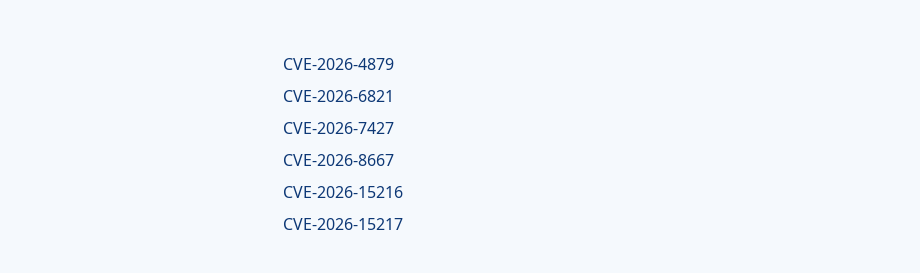CVE-2026-4879
CVE-2026-6821
CVE-2026-7427
CVE-2026-8667
CVE-2026-15216
CVE-2026-15217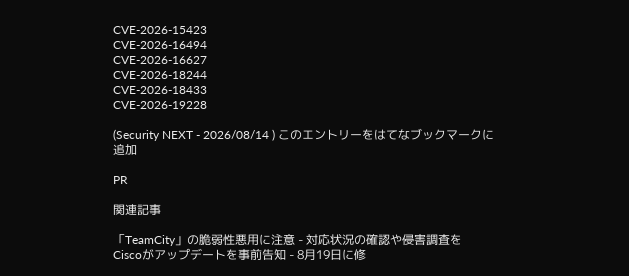CVE-2026-15423
CVE-2026-16494
CVE-2026-16627
CVE-2026-18244
CVE-2026-18433
CVE-2026-19228

(Security NEXT - 2026/08/14 ) このエントリーをはてなブックマークに追加

PR

関連記事

「TeamCity」の脆弱性悪用に注意 - 対応状況の確認や侵害調査を
Ciscoがアップデートを事前告知 - 8月19日に修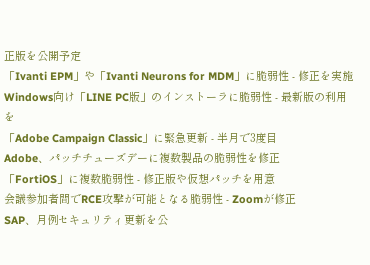正版を公開予定
「Ivanti EPM」や「Ivanti Neurons for MDM」に脆弱性 - 修正を実施
Windows向け「LINE PC版」のインストーラに脆弱性 - 最新版の利用を
「Adobe Campaign Classic」に緊急更新 - 半月で3度目
Adobe、パッチチューズデーに複数製品の脆弱性を修正
「FortiOS」に複数脆弱性 - 修正版や仮想パッチを用意
会議参加者間でRCE攻撃が可能となる脆弱性 - Zoomが修正
SAP、月例セキュリティ更新を公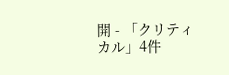開 - 「クリティカル」4件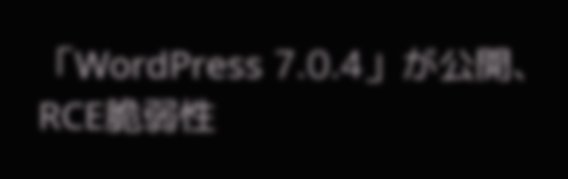「WordPress 7.0.4」が公開、RCE脆弱性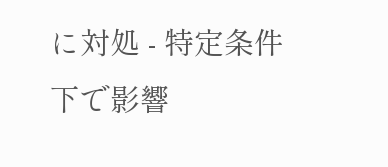に対処 - 特定条件下で影響